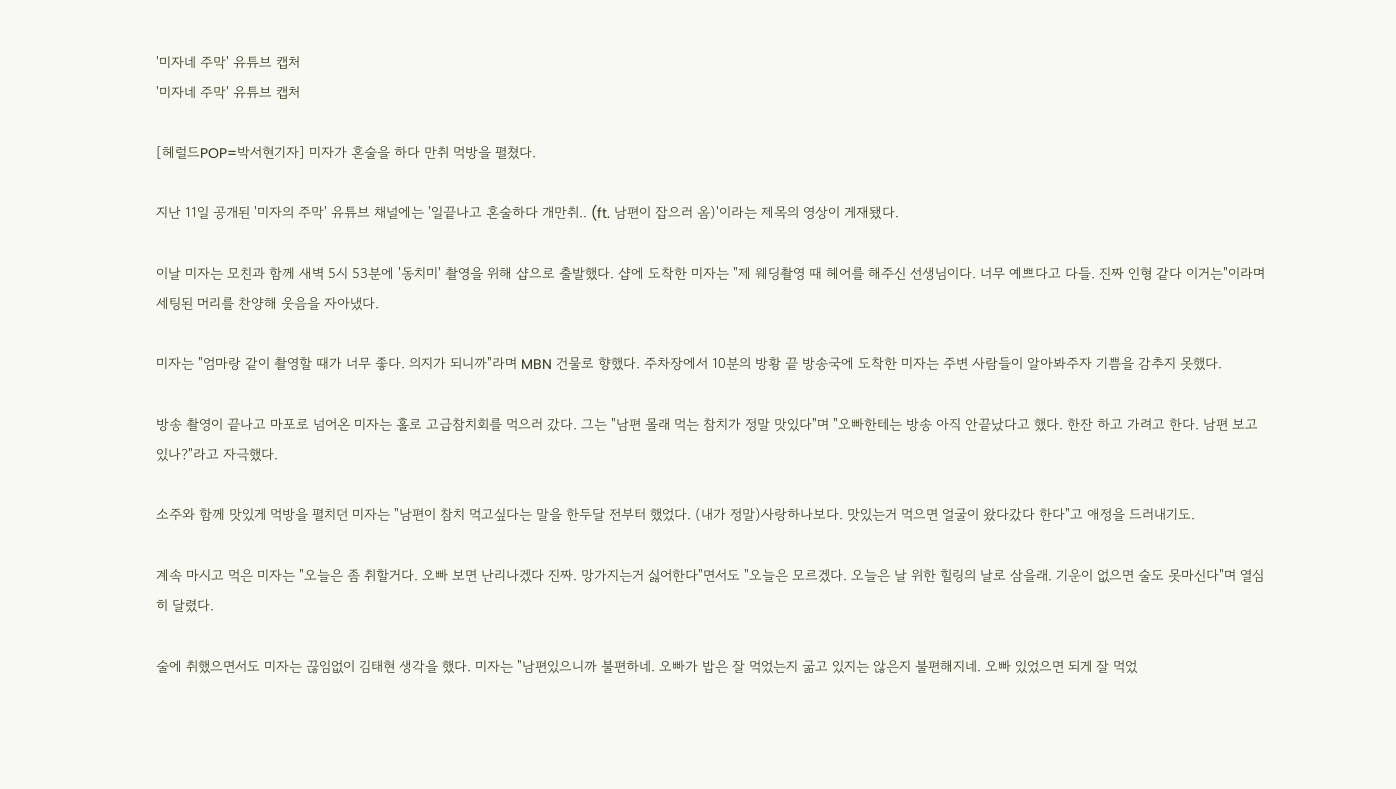'미자네 주막' 유튜브 캡처
'미자네 주막' 유튜브 캡처

[헤럴드POP=박서현기자] 미자가 혼술을 하다 만취 먹방을 펼쳤다.

지난 11일 공개된 '미자의 주막' 유튜브 채널에는 '일끝나고 혼술하다 개만취.. (ft. 남편이 잡으러 옴)'이라는 제목의 영상이 게재됐다.

이날 미자는 모친과 함께 새벽 5시 53분에 '동치미' 촬영을 위해 샵으로 출발했다. 샵에 도착한 미자는 "제 웨딩촬영 때 헤어를 해주신 선생님이다. 너무 예쁘다고 다들. 진짜 인형 같다 이거는"이라며 세팅된 머리를 찬양해 웃음을 자아냈다.

미자는 "엄마랑 같이 촬영할 때가 너무 좋다. 의지가 되니까"라며 MBN 건물로 향했다. 주차장에서 10분의 방황 끝 방송국에 도착한 미자는 주변 사람들이 알아봐주자 기쁨을 감추지 못했다.

방송 촬영이 끝나고 마포로 넘어온 미자는 홀로 고급참치회를 먹으러 갔다. 그는 "남편 몰래 먹는 참치가 정말 맛있다"며 "오빠한테는 방송 아직 안끝났다고 했다. 한잔 하고 가려고 한다. 남편 보고 있나?"라고 자극했다.

소주와 함께 맛있게 먹방을 펼치던 미자는 "남편이 참치 먹고싶다는 말을 한두달 전부터 했었다. (내가 정말)사랑하나보다. 맛있는거 먹으면 얼굴이 왔다갔다 한다"고 애정을 드러내기도.

계속 마시고 먹은 미자는 "오늘은 좀 취할거다. 오빠 보면 난리나겠다 진짜. 망가지는거 싫어한다"면서도 "오늘은 모르겠다. 오늘은 날 위한 힐링의 날로 삼을래. 기운이 없으면 술도 못마신다"며 열심히 달렸다.

술에 취했으면서도 미자는 끊임없이 김태현 생각을 했다. 미자는 "남편있으니까 불편하네. 오빠가 밥은 잘 먹었는지 굶고 있지는 않은지 불편해지네. 오빠 있었으면 되게 잘 먹었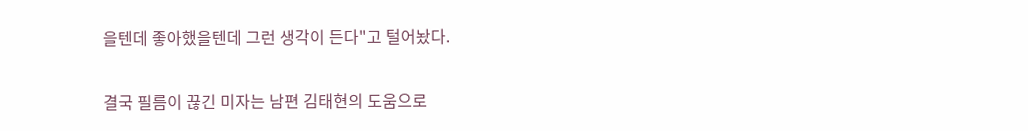을텐데 좋아했을텐데 그런 생각이 든다"고 털어놨다.

결국 필름이 끊긴 미자는 남편 김태현의 도움으로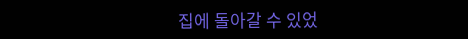집에 돌아갈 수 있었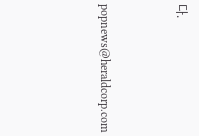다.


popnews@heraldcorp.com